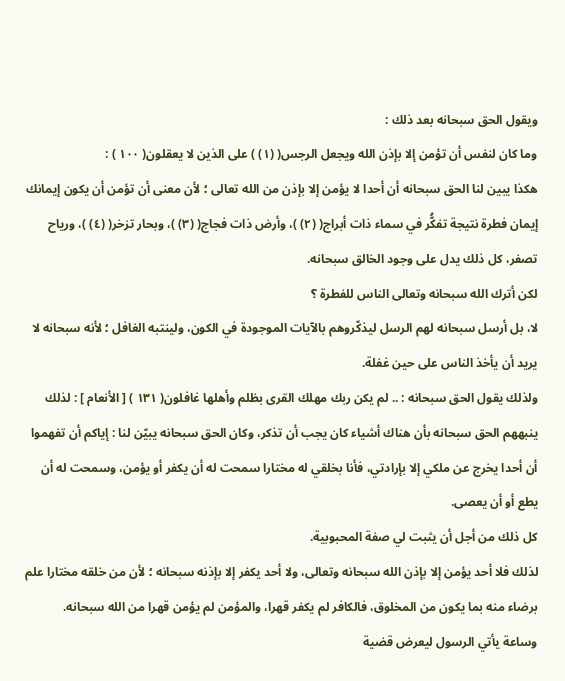ويقول الحق سبحانه بعد ذلك :
وما كان لنفس أن تؤمن إلا بإذن الله ويجعل الرجس( (١) ) على الذين لا يعقلون( ١٠٠ ) :
هكذا يبين لنا الحق سبحانه أن أحدا لا يؤمن إلا بإذن من الله تعالى ؛ لأن معنى أن تؤمن أن يكون إيمانك إيمان فطرة نتيجة تفكُّر في سماء ذات أبراج( (٢) )، وأرض ذات فجاج( (٣) )، وبحار تزخر( (٤) )، ورياح تصفر، كل ذلك يدل على وجود الخالق سبحانه.
لكن أترك الله سبحانه وتعالى الناس للفطرة ؟
لا، بل أرسل سبحانه لهم الرسل ليذكّروهم بالآيات الموجودة في الكون، ولينتبه الغافل ؛ لأنه سبحانه لا يريد أن يأخذ الناس على حين غفلة.
ولذلك يقول الحق سبحانه : .. لم يكن ربك مهلك القرى بظلم وأهلها غافلون( ١٣١ ) [ الأنعام ] : لذلك ينبههم الحق سبحانه بأن هناك أشياء كان يجب أن تذكر، وكان الحق سبحانه يبيّن لنا : إياكم أن تفهموا أن أحدا يخرج عن ملكي إلا بإرادتي، فأنا بخلقي له مختارا سمحت له أن يكفر أو يؤمن، وسمحت له أن يطع أو أن يعصى.
كل ذلك من أجل أن يثبت لي صفة المحبوبية.
لذلك فلا أحد يؤمن إلا بإذن الله سبحانه وتعالى، ولا أحد يكفر إلا بإذنه سبحانه ؛ لأن من خلقه مختارا علم برضاء منه بما يكون من المخلوق، فالكافر لم يكفر قهرا، والمؤمن لم يؤمن قهرا من الله سبحانه.
وساعة يأتي الرسول ليعرض قضية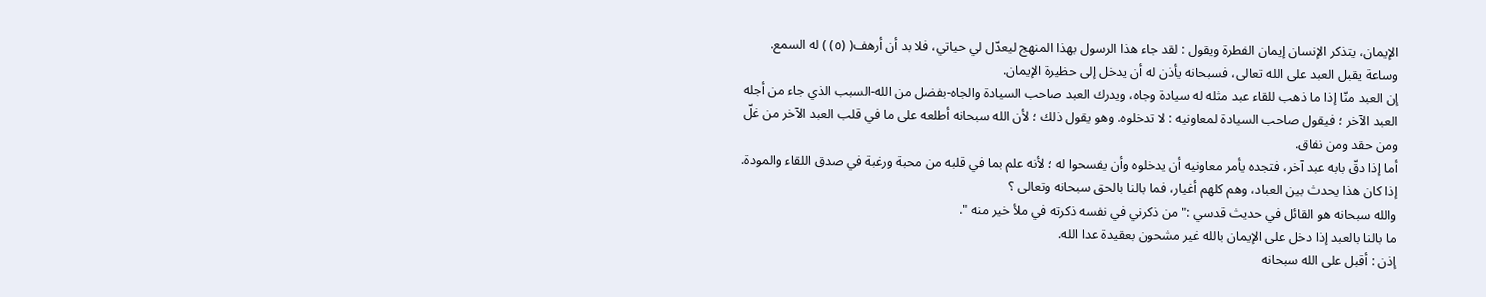الإيمان، يتذكر الإنسان إيمان الفطرة ويقول : لقد جاء هذا الرسول بهذا المنهج ليعدّل لي حياتي، فلا بد أن أرهف( (٥) ) له السمع.
وساعة يقبل العبد على الله تعالى، فسبحانه يأذن له أن يدخل إلى حظيرة الإيمان.
إن العبد منّا إذا ما ذهب للقاء عبد مثله له سيادة وجاه، ويدرك العبد صاحب السيادة والجاه-بفضل من الله-السبب الذي جاء من أجله العبد الآخر ؛ فيقول صاحب السيادة لمعاونيه : لا تدخلوه. وهو يقول ذلك ؛ لأن الله سبحانه أطلعه على ما في قلب العبد الآخر من غلّ ومن حقد ومن نفاق.
أما إذا دقّ بابه عبد آخر، فتجده يأمر معاونيه أن يدخلوه وأن يفسحوا له ؛ لأنه علم بما في قلبه من محبة ورغبة في صدق اللقاء والمودة.
إذا كان هذا يحدث بين العباد، وهم كلهم أغيار، فما بالنا بالحق سبحانه وتعالى ؟
والله سبحانه هو القائل في حديث قدسي :" من ذكرني في نفسه ذكرته في ملأ خير منه ".
ما بالنا بالعبد إذا دخل على الإيمان بالله غير مشحون بعقيدة عدا الله.
إذن : أقبل على الله سبحانه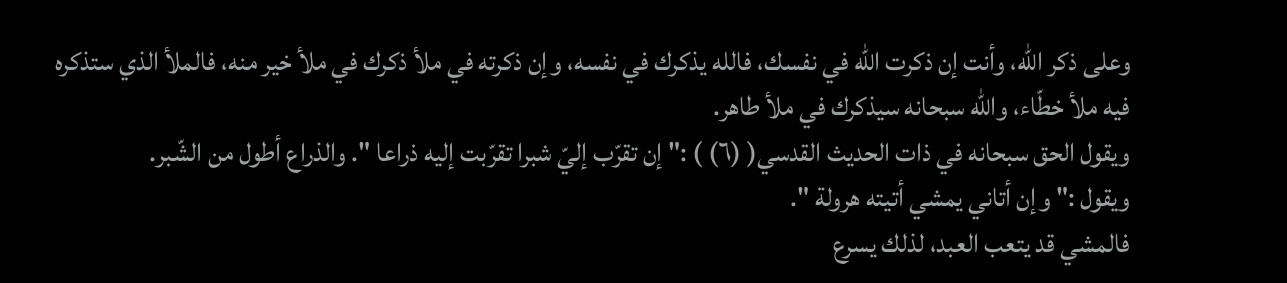وعلى ذكر الله، وأنت إن ذكرت الله في نفسك، فالله يذكرك في نفسه، وإن ذكرته في ملأ ذكرك في ملأ خير منه، فالملأ الذي ستذكره فيه ملأ خطّاء، والله سبحانه سيذكرك في ملأ طاهر.
ويقول الحق سبحانه في ذات الحديث القدسي( (٦) ) :" إن تقرّب إليّ شبرا تقرّبت إليه ذراعا ". والذراع أطول من الشّبر.
ويقول :" وإن أتاني يمشي أتيته هرولة ".
فالمشي قد يتعب العبد، لذلك يسرع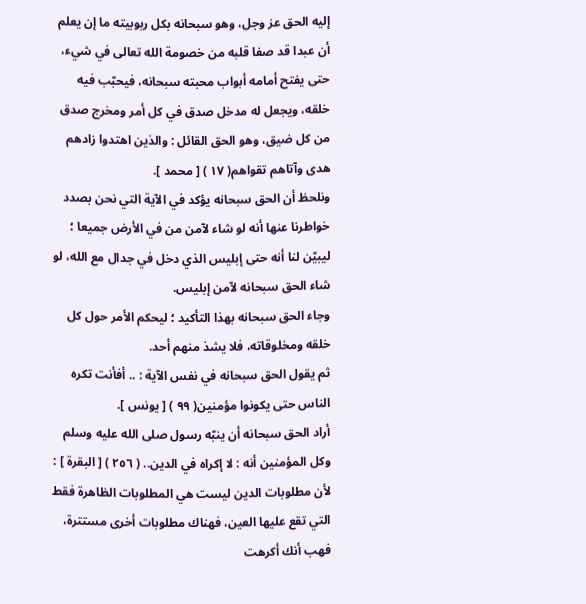إليه الحق عز وجل، وهو سبحانه بكل ربوبيته ما إن يعلم أن عبدا قد صفا قلبه من خصومة الله تعالى في شيء، حتى يفتح أمامه أبواب محبته سبحانه، فيحبّب فيه خلقه، ويجعل له مدخل صدق في كل أمر ومخرج صدق من كل ضيق، وهو الحق القائل : والذين اهتدوا زادهم هدى وآتاهم تقواهم( ١٧ ) [ محمد ].
ونلحظ أن الحق سبحانه يؤكد في الآية التي نحن بصدد خواطرنا عنها أنه لو شاء لآمن من في الأرض جميعا ؛ ليبيّن لنا أنه حتى إبليس الذي دخل في جدال مع الله، لو شاء الحق سبحانه لآمن إبليس.
وجاء الحق سبحانه بهذا التأكيد ؛ ليحكم الأمر حول كل خلقه ومخلوقاته، فلا يشذ منهم أحد.
ثم يقول الحق سبحانه في نفس الآية : .. أفأنت تكره الناس حتى يكونوا مؤمنين( ٩٩ ) [ يونس ].
أراد الحق سبحانه أن ينبّه رسول صلى الله عليه وسلم وكل المؤمنين أنه : لا إكراه في الدين.. ( ٢٥٦ ) [ البقرة ] : لأن مطلوبات الدين ليست هي المطلوبات الظاهرة فقط التي تقع عليها العين، فهناك مطلوبات أخرى مستترة، فهب أنك أكرهت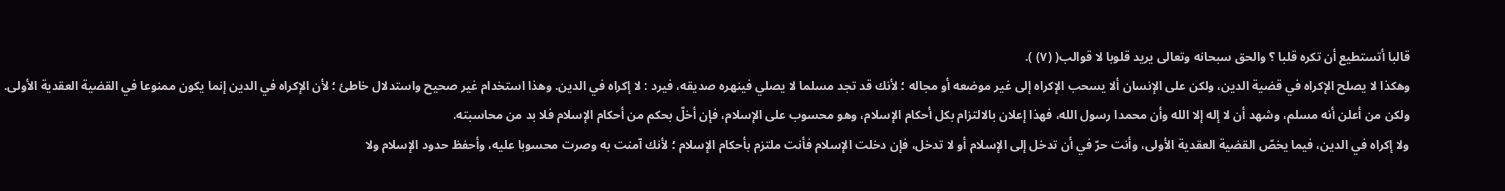قالبا أتستطيع أن تكره قلبا ؟ والحق سبحانه وتعالى يريد قلوبا لا قوالب( (٧) ).
وهكذا لا يصلح الإكراه في قضية الدين، ولكن على الإنسان ألا يسحب الإكراه إلى غير موضعه أو مجاله ؛ لأنك قد تجد مسلما لا يصلي فينهره صديقه، فيرد : لا إكراه في الدين. وهذا استخدام غير صحيح واستدلال خاطئ ؛ لأن الإكراه في الدين إنما يكون ممنوعا في القضية العقدية الأولى.
ولكن من أعلن أنه مسلم، وشهد أن لا إله إلا الله وأن محمدا رسول الله، فهذا إعلان بالالتزام بكل أحكام الإسلام، وهو محسوب على الإسلام، فإن أخلّ بحكم من أحكام الإسلام فلا بد من محاسبته.
ولا إكراه في الدين، فيما يخصّ القضية العقدية الأولى، وأنت حرّ في أن تدخل إلى الإسلام أو لا تدخل، فإن دخلت الإسلام فأنت ملتزم بأحكام الإسلام ؛ لأنك آمنت به وصرت محسوبا عليه، وأحفظ حدود الإسلام ولا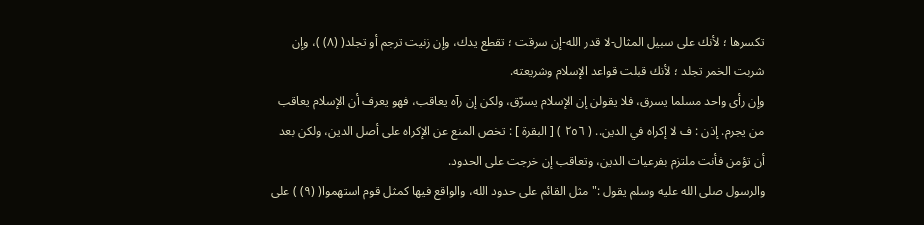تكسرها ؛ لأنك على سبيل المثال-لا قدر الله-إن سرقت ؛ تقطع يدك، وإن زنيت ترجم أو تجلد( (٨) )، وإن شربت الخمر تجلد ؛ لأنك قبلت قواعد الإسلام وشريعته.
وإن رأى واحد مسلما يسرق، فلا يقولن إن الإسلام يسرّق، ولكن إن رآه يعاقب، فهو يعرف أن الإسلام يعاقب من يجرم. إذن : ف لا إكراه في الدين.. ( ٢٥٦ ) [ البقرة ] : تخص المنع عن الإكراه على أصل الدين، ولكن بعد أن تؤمن فأنت ملتزم بفرعيات الدين، وتعاقب إن خرجت على الحدود.
والرسول صلى الله عليه وسلم يقول :" مثل القائم على حدود الله، والواقع فيها كمثل قوم استهموا( (٩) ) على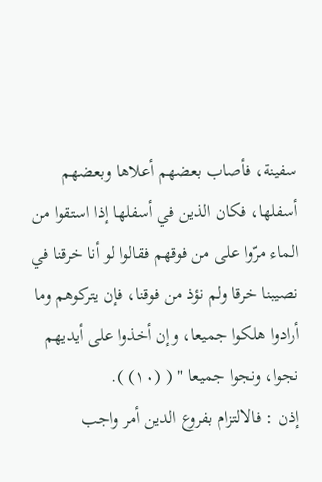سفينة، فأصاب بعضهم أعلاها وبعضهم أسفلها، فكان الذين في أسفلها إذا استقوا من الماء مرّوا على من فوقهم فقالوا لو أنا خرقنا في نصيبنا خرقا ولم نؤذ من فوقنا، فإن يتركوهم وما أرادوا هلكوا جميعا، وإن أخذوا على أيديهم نجوا، ونجوا جميعا " ( (١٠) ).
إذن : فالالتزام بفروع الدين أمر واجب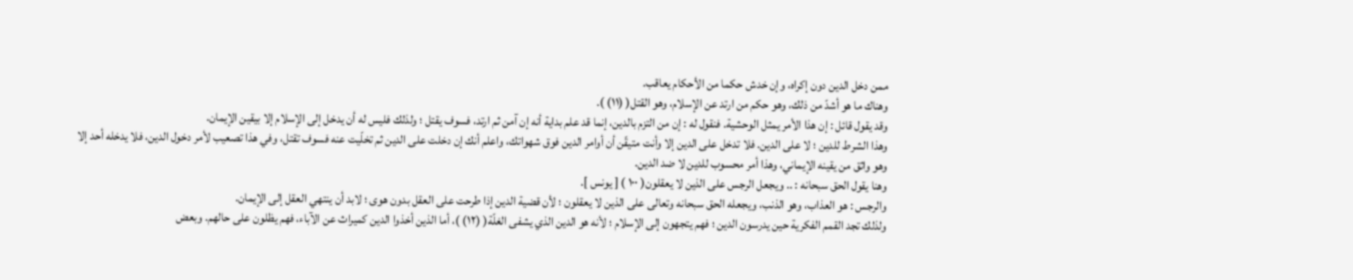ممن دخل الدين دون إكراه، وإن خدش حكما من الأحكام يعاقب.
وهناك ما هو أشدّ من ذلك، وهو حكم من ارتد عن الإسلام، وهو القتل( (١١) ).
وقد يقول قائل : إن هذا الأمر يمثل الوحشية. فنقول له : إن من التزم بالدين، إنما قد علم بداية أنه إن آمن ثم ارتد، فسوف يقتل ؛ ولذلك فليس له أن يدخل إلى الإسلام إلا بيقين الإيمان.
وهذا الشرط للدين ؛ لا على الدين. فلا تدخل على الدين إلا وأنت متيقّن أن أوامر الدين فوق شهواتك، واعلم أنك إن دخلت على الدين ثم تخلّيت عنه فسوف تقتل، وفي هذا تصعيب لأمر دخول الدين، فلا يدخله أحد إلا وهو واثق من يقينه الإيماني، وهذا أمر محسوب للدين لا ضد الدين.
وهنا يقول الحق سبحانه : .. ويجعل الرجس على الذين لا يعقلون( ١٠٠ ) [ يونس ].
والرجس : هو العذاب، وهو الذنب، ويجعله الحق سبحانه وتعالى على الذين لا يعقلون ؛ لأن قضية الدين إذا طرحت على العقل بدون هوى ؛ لابد أن ينتهي العقل إلى الإيمان.
ولذلك تجد القمم الفكرية حين يدرسون الدين ؛ فهم يتجهون إلى الإسلام ؛ لأنه هو الدين الذي يشفى الغلّة( (١٢) )، أما الذين أخذوا الدين كميراث عن الآباء، فهم يظلون على حالهم. وبعض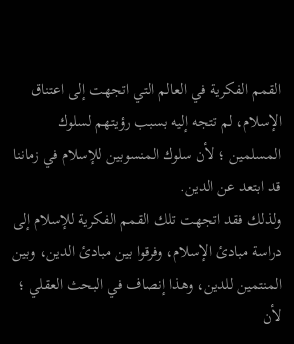القمم الفكرية في العالم التي اتجهت إلى اعتناق الإسلام، لم تتجه إليه بسبب رؤيتهم لسلوك المسلمين ؛ لأن سلوك المنسوبين للإسلام في زماننا قد ابتعد عن الدين.
ولذلك فقد اتجهت تلك القمم الفكرية للإسلام إلى دراسة مبادئ الإسلام، وفرقوا بين مبادئ الدين، وبين المنتمين للدين، وهذا إنصاف في البحث العقلي ؛ لأن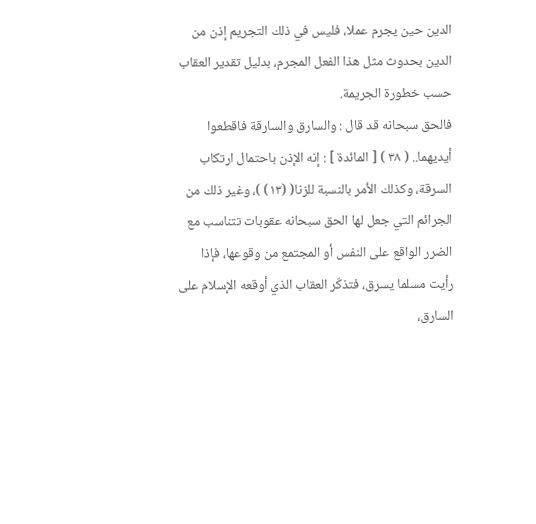الدين حين يجرم عملا، فليس في ذلك التجريم إذن من الدين بحدوث مثل هذا الفعل المجرم، بدليل تقدير العقاب حسب خطورة الجريمة.
فالحق سبحانه قد قال : والسارق والسارقة فاقطعوا أيديهما.. ( ٣٨ ) [ المائدة ] : إنه الإذن باحتمال ارتكاب السرقة، وكذلك الأمر بالنسبة للزنا( (١٣) )، وغير ذلك من الجرائم التي جعل لها الحق سبحانه عقوبات تتناسب مع الضرر الواقع على النفس أو المجتمع من وقوعها، فإذا رأيت مسلما يسرق، فتذكّر العقاب الذي أوقعه الإسلام على السارق،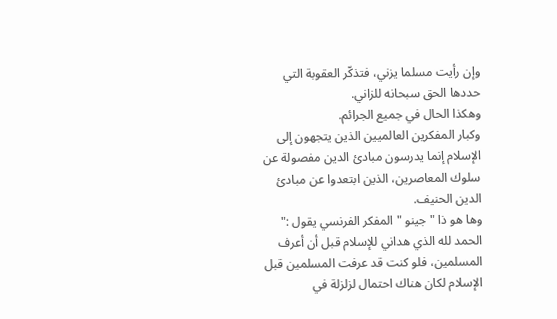وإن رأيت مسلما يزني، فتذكّر العقوبة التي حددها الحق سبحانه للزاني.
وهكذا الحال في جميع الجرائم.
وكبار المفكرين العالميين الذين يتجهون إلى الإسلام إنما يدرسون مبادئ الدين مفصولة عن سلوك المعاصرين، الذين ابتعدوا عن مبادئ الدين الحنيف.
وها هو ذا " جينو " المفكر الفرنسي يقول :" الحمد لله الذي هداني للإسلام قبل أن أعرف المسلمين، فلو كنت قد عرفت المسلمين قبل الإسلام لكان هناك احتمال لزلزلة في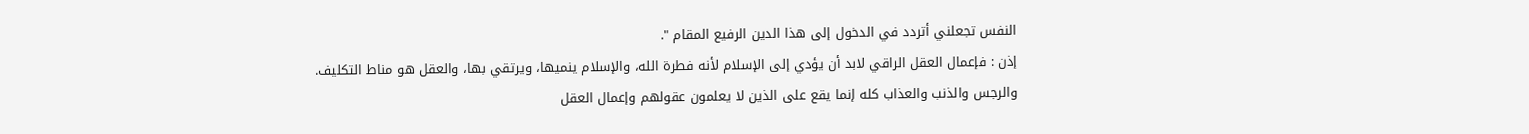النفس تجعلني أتردد في الدخول إلى هذا الدين الرفيع المقام ".
إذن : فإعمال العقل الراقي لابد أن يؤدي إلى الإسلام لأنه فطرة الله، والإسلام ينميها، ويرتقي بها، والعقل هو مناط التكليف.
والرجس والذنب والعذاب كله إنما يقع على الذين لا يعلمون عقولهم وإعمال العقل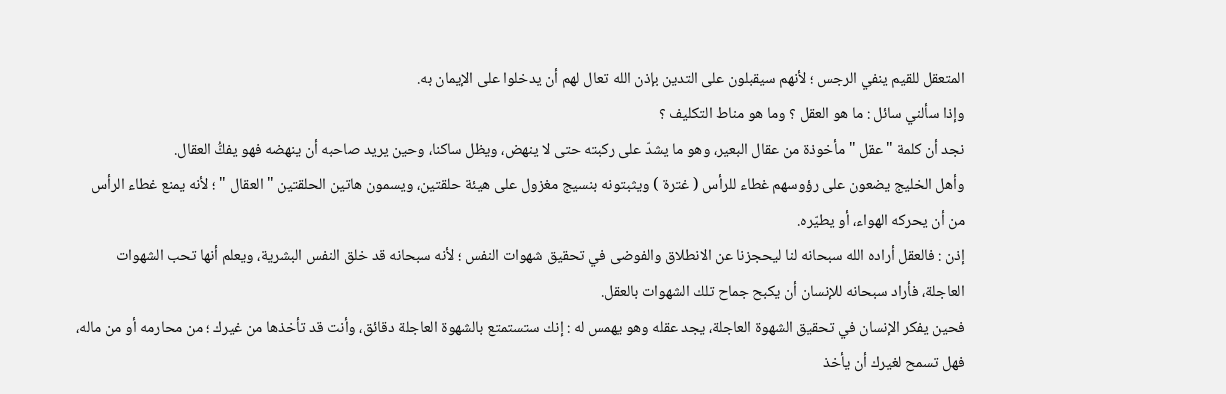المتعقل للقيم ينفي الرجس ؛ لأنهم سيقبلون على التدين بإذن الله تعال لهم أن يدخلوا على الإيمان به.
وإذا سألني سائل : ما هو العقل ؟ وما هو مناط التكليف ؟
نجد أن كلمة " عقل " مأخوذة من عقال البعير، وهو ما يشدّ على ركبته حتى لا ينهض، ويظل ساكنا، وحين يريد صاحبه أن ينهضه فهو يفكُّ العقال.
وأهل الخليج يضعون على رؤوسهم غطاء للرأس ( غترة ) ويثبتونه بنسيج مغزول على هيئة حلقتين، ويسمون هاتين الحلقتين " العقال " ؛ لأنه يمنع غطاء الرأس من أن يحركه الهواء، أو يطيّره.
إذن : فالعقل أراده الله سبحانه لنا ليحجزنا عن الانطلاق والفوضى في تحقيق شهوات النفس ؛ لأنه سبحانه قد خلق النفس البشرية، ويعلم أنها تحب الشهوات العاجلة، فأراد سبحانه للإنسان أن يكبح جماح تلك الشهوات بالعقل.
فحين يفكر الإنسان في تحقيق الشهوة العاجلة، يجد عقله وهو يهمس له : إنك ستستمتع بالشهوة العاجلة دقائق، وأنت قد تأخذها من غيرك ؛ من محارمه أو من ماله، فهل تسمح لغيرك أن يأخذ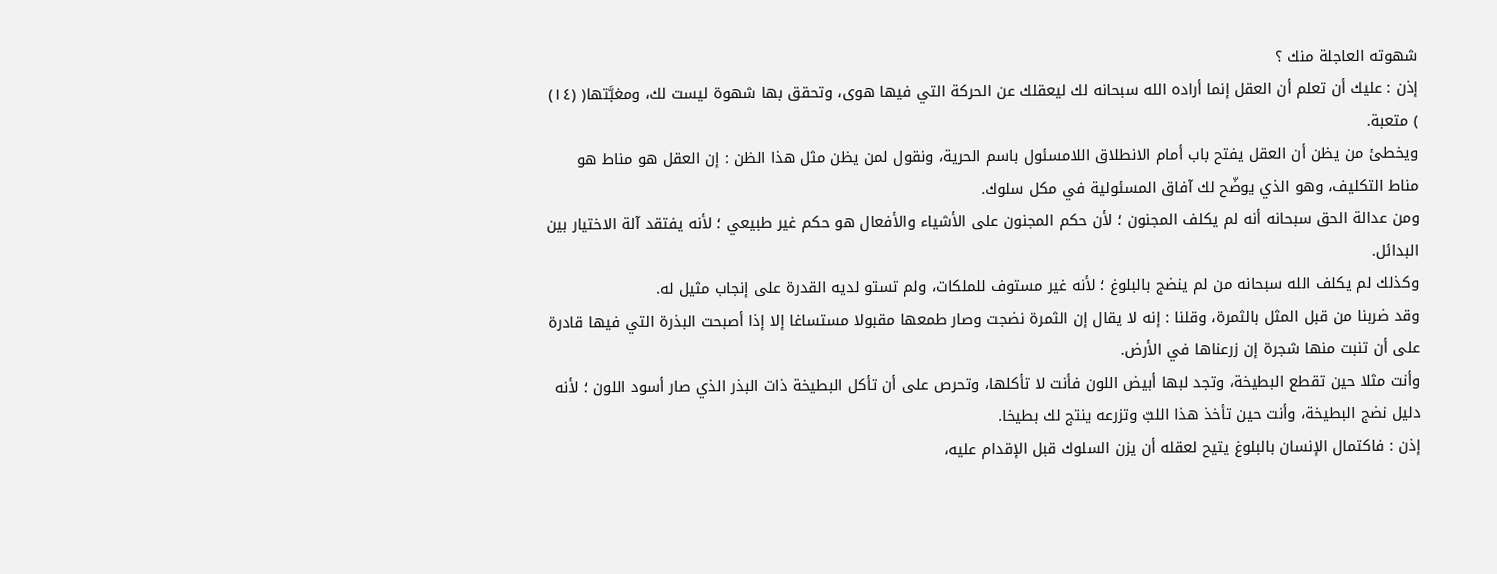شهوته العاجلة منك ؟
إذن : عليك أن تعلم أن العقل إنما أراده الله سبحانه لك ليعقلك عن الحركة التي فيها هوى، وتحقق بها شهوة ليست لك، ومغبَّتها( (١٤) ) متعبة.
ويخطئ من يظن أن العقل يفتح باب أمام الانطلاق اللامسئول باسم الحرية، ونقول لمن يظن مثل هذا الظن : إن العقل هو مناط هو مناط التكليف، وهو الذي يوضّح لك آفاق المسئولية في مكل سلوك.
ومن عدالة الحق سبحانه أنه لم يكلف المجنون ؛ لأن حكم المجنون على الأشياء والأفعال هو حكم غير طبيعي ؛ لأنه يفتقد آلة الاختيار بين البدائل.
وكذلك لم يكلف الله سبحانه من لم ينضج بالبلوغ ؛ لأنه غير مستوف للملكات، ولم تستو لديه القدرة على إنجاب مثيل له.
وقد ضربنا من قبل المثل بالثمرة، وقلنا : إنه لا يقال إن الثمرة نضجت وصار طمعها مقبولا مستساغا إلا إذا أصبحت البذرة التي فيها قادرة على أن تنبت منها شجرة إن زرعناها في الأرض.
وأنت مثلا حين تقطع البطيخة، وتجد لبها أبيض اللون فأنت لا تأكلها، وتحرص على أن تأكل البطيخة ذات البذر الذي صار أسود اللون ؛ لأنه دليل نضج البطيخة، وأنت حين تأخذ هذا اللبّ وتزرعه ينتج لك بطيخا.
إذن : فاكتمال الإنسان بالبلوغ يتيح لعقله أن يزن السلوك قبل الإقدام عليه،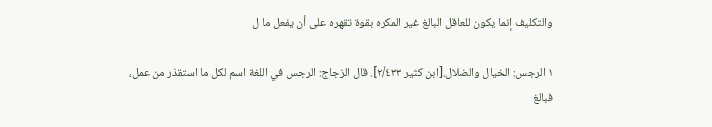والتكليف إنما يكون للعاقل البالغ غير المكره بقوة تقهره على أن يفعل ما ل

١ الرجس: الخيال والضلال.[ابن كثير ٢/٤٣٣]. قال الزجاج: الرجس في اللغة اسم لكل ما استقذر من عمل، فبالغ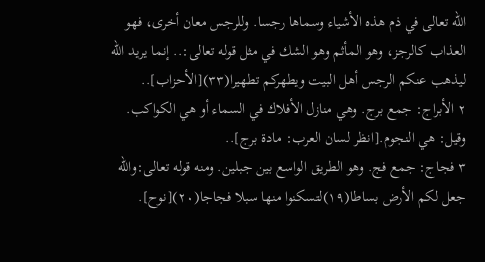الله تعالى في ذم هذه الأشياء وسماها رجسا. وللرجس معان أخرى، فهو العذاب كالرجز، وهو المأثم وهو الشك في مثل قوله تعالى:.. إنما يريد الله ليذهب عنكم الرجس أهل البيت ويطهركم تطهيرا(٣٣)[الأحزاب]..
٢ الأبراج: جمع برج. وهي منازل الأفلاك في السماء أو هي الكواكب. وقيل: هي النجوم.[انظر لسان العرب: مادة برج]..
٣ فجاج: جمع فج. وهو الطريق الواسع بين جبلين. ومنه قوله تعالى:والله جعل لكم الأرض بساطا(١٩)لتسكنوا منها سبلا فجاجا(٢٠)[نوح].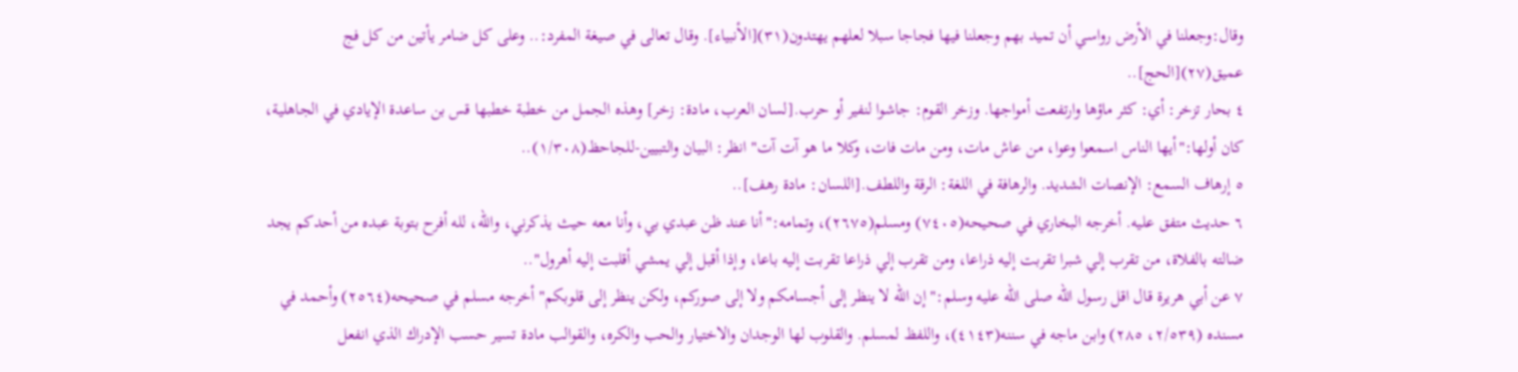وقال:وجعلنا في الأرض رواسي أن تميد بهم وجعلنا فيها فجاجا سبلا لعلهم يهتدون(٣١)[الأنبياء]. وقال تعالى في صيغة المفرد:.. وعلى كل ضامر يأتين من كل فج عميق(٢٧)[الحج]..
٤ بحار تزخر: أي: كثر ماؤها وارتفعت أمواجها. وزخر القوم: جاشوا لنفير أو حرب.[لسان العرب، مادة: زخر] وهذه الجمل من خطبة خطبها قس بن ساعدة الإيادي في الجاهلية، كان أولها:"أيها الناس اسمعوا وعوا، من عاش مات، ومن مات فات، وكلا ما هو آت آت" انظر: البيان والتبيين-للجاحظ(١/٣٠٨)..
٥ إرهاف السمع: الإنصات الشديد. والرهافة في اللغة: الرقة واللطف.[اللسان: مادة رهف]..
٦ حديث متفق عليه. أخرجه البخاري في صحيحه(٧٤٠٥) ومسلم(٢٦٧٥)، وتمامه:"أنا عند ظن عبدي بي، وأنا معه حيث يذكرني، والله، لله أفرح بتوبة عبده من أحدكم يجد ضالته بالفلاة، من تقرب إلي شبرا تقربت إليه ذراعا، ومن تقرب إلي ذراعا تقربت إليه باعا، وإذا أقبل إلي يمشي أقلبت إليه أهرول"..
٧ عن أبي هريرة قال اقل رسول الله صلى الله عليه وسلم:" إن الله لا ينظر إلى أجسامكم ولا إلى صوركم، ولكن ينظر إلى قلوبكم" أخرجه مسلم في صحيحه(٢٥٦٤) وأحمد في مسنده (٢/٥٣٩، ٢٨٥) وابن ماجه في سننه(٤١٤٣)، واللفظ لمسلم. والقلوب لها الوجدان والاختيار والحب والكره، والقوالب مادة تسير حسب الإدراك الذي انفعل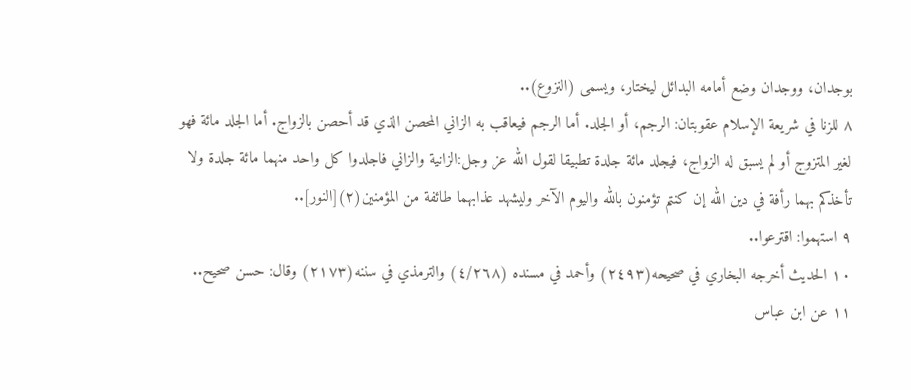بوجدان، ووجدان وضع أمامه البدائل ليختار، ويسمى (النزوع)..
٨ للزنا في شريعة الإسلام عقوبتان: الرجم، أو الجلد. أما الرجم فيعاقب به الزاني المحصن الذي قد أحصن بالزواج. أما الجلد مائة فهو لغير المتزوج أو لم يسبق له الزواج، فيجلد مائة جلدة تطبيقا لقول الله عز وجل:الزانية والزاني فاجلدوا كل واحد منهما مائة جلدة ولا تأخذكم بهما رأفة في دين الله إن كنتم تؤمنون بالله واليوم الآخر وليشهد عذابهما طائفة من المؤمنين(٢)[النور]..
٩ استهموا: اقترعوا..
١٠ الحديث أخرجه البخاري في صحيحه(٢٤٩٣) وأحمد في مسنده (٤/٢٦٨) والترمذي في سننه(٢١٧٣) وقال: حسن صحيح..
١١ عن ابن عباس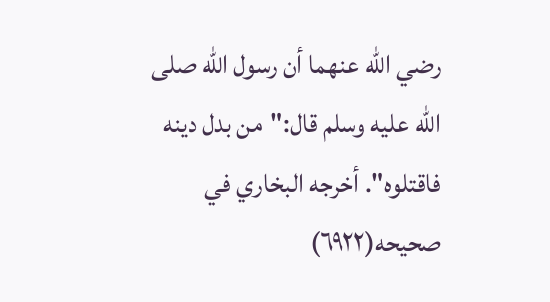رضي الله عنهما أن رسول الله صلى الله عليه وسلم قال:"من بدل دينه فاقتلوه". أخرجه البخاري في صحيحه(٦٩٢٢)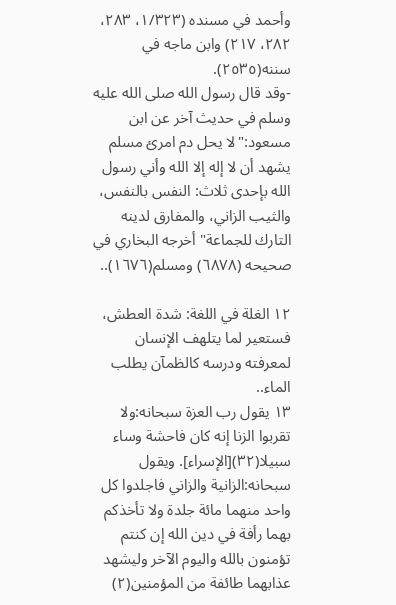وأحمد في مسنده (١/٣٢٣، ٢٨٣، ٢٨٢، ٢١٧) وابن ماجه في سننه(٢٥٣٥).
-وقد قال رسول الله صلى الله عليه وسلم في حديث آخر عن ابن مسعود:"لا يحل دم امرئ مسلم يشهد أن لا إله إلا الله وأني رسول الله بإحدى ثلاث: النفس بالنفس، والثيب الزاني، والمفارق لدينه التارك للجماعة" أخرجه البخاري في صحيحه (٦٨٧٨) ومسلم(١٦٧٦)..

١٢ الغلة في اللغة: شدة العطش، فستعير لما يتلهف الإنسان لمعرفته ودرسه كالظمآن يطلب الماء..
١٣ يقول رب العزة سبحانه:ولا تقربوا الزنا إنه كان فاحشة وساء سبيلا(٣٢)[الإسراء]. ويقول سبحانه:الزانية والزاني فاجلدوا كل واحد منهما مائة جلدة ولا تأخذكم بهما رأفة في دين الله إن كنتم تؤمنون بالله واليوم الآخر وليشهد عذابهما طائفة من المؤمنين(٢)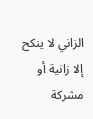الزاني لا ينكح إلا زانية أو مشركة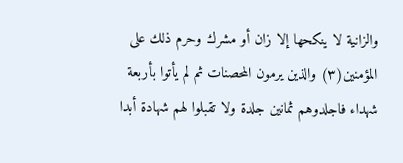والزانية لا ينكحها إلا زان أو مشرك وحرم ذلك على المؤمنين(٣) والذين يرمون المحصنات ثم لم يأتوا بأربعة شهداء فاجلدوهم ثمانين جلدة ولا تقبلوا لهم شهادة أبدا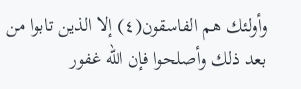وأولئك هم الفاسقون(٤) إلا الذين تابوا من بعد ذلك وأصلحوا فإن الله غفور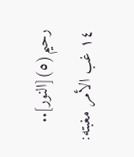رحيم(٥)[النور]..
١٤ غب الأمر مغبته: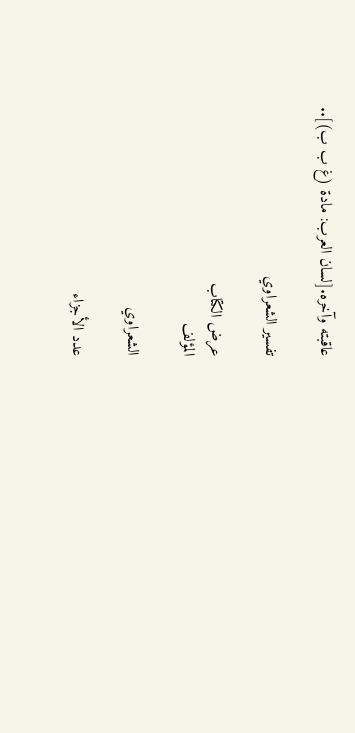عاقبته وآخره.[لسان العرب: مادة (غ ب ب)]..

تفسير الشعراوي

عرض الكتاب
المؤلف

الشعراوي

عدد الأجزاء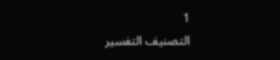1
التصنيف التفسير